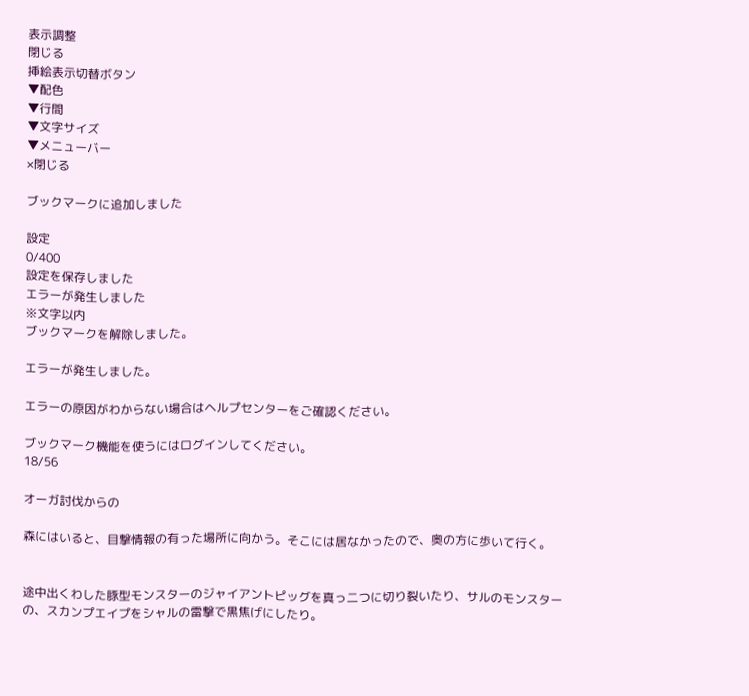表示調整
閉じる
挿絵表示切替ボタン
▼配色
▼行間
▼文字サイズ
▼メニューバー
×閉じる

ブックマークに追加しました

設定
0/400
設定を保存しました
エラーが発生しました
※文字以内
ブックマークを解除しました。

エラーが発生しました。

エラーの原因がわからない場合はヘルプセンターをご確認ください。

ブックマーク機能を使うにはログインしてください。
18/56

オーガ討伐からの

森にはいると、目撃情報の有った場所に向かう。そこには居なかったので、奥の方に歩いて行く。


途中出くわした豚型モンスターのジャイアントピッグを真っ二つに切り裂いたり、サルのモンスターの、スカンプエイプをシャルの雷撃で黒焦げにしたり。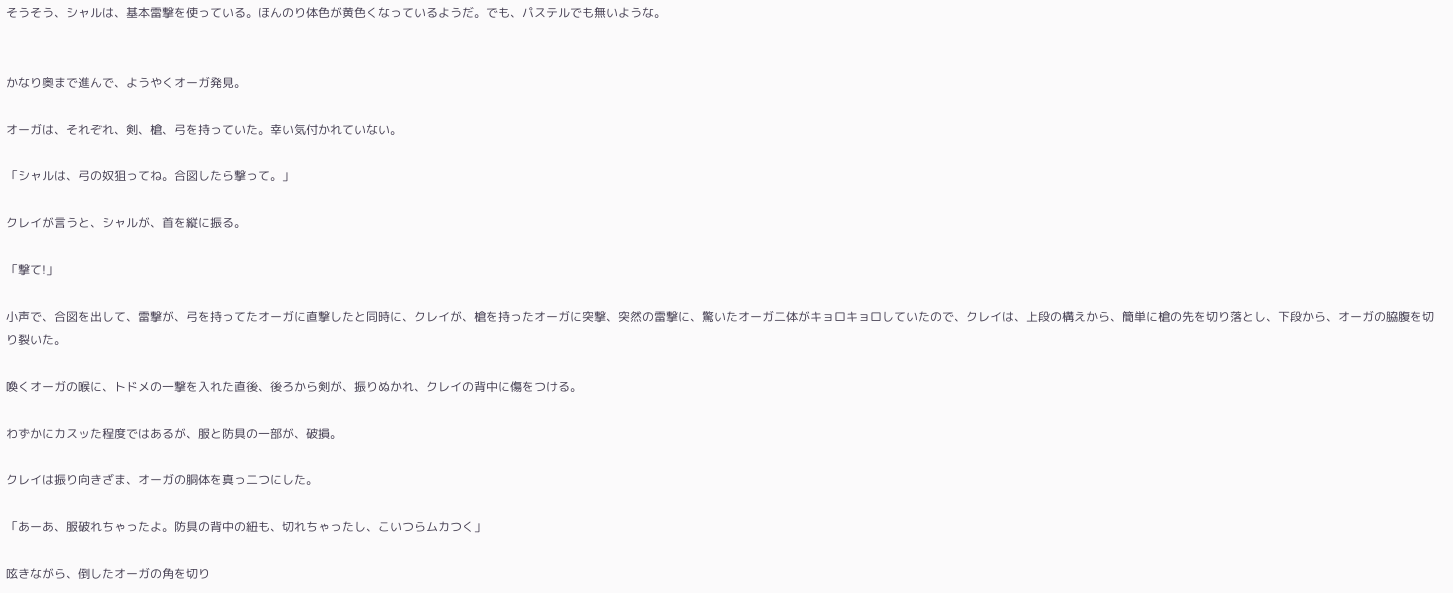そうそう、シャルは、基本雷撃を使っている。ほんのり体色が黄色くなっているようだ。でも、パステルでも無いような。


かなり奥まで進んで、ようやくオーガ発見。

オーガは、それぞれ、剣、槍、弓を持っていた。幸い気付かれていない。

「シャルは、弓の奴狙ってね。合図したら撃って。」

クレイが言うと、シャルが、首を縦に振る。

「撃て!」

小声で、合図を出して、雷撃が、弓を持ってたオーガに直撃したと同時に、クレイが、槍を持ったオーガに突撃、突然の雷撃に、驚いたオーガ二体がキョロキョロしていたので、クレイは、上段の構えから、簡単に槍の先を切り落とし、下段から、オーガの脇腹を切り裂いた。

喚くオーガの喉に、トドメの一撃を入れた直後、後ろから剣が、振りぬかれ、クレイの背中に傷をつける。

わずかにカスッた程度ではあるが、服と防具の一部が、破損。

クレイは振り向きざま、オーガの胴体を真っ二つにした。

「あーあ、服破れちゃったよ。防具の背中の紐も、切れちゃったし、こいつらムカつく」

呟きながら、倒したオーガの角を切り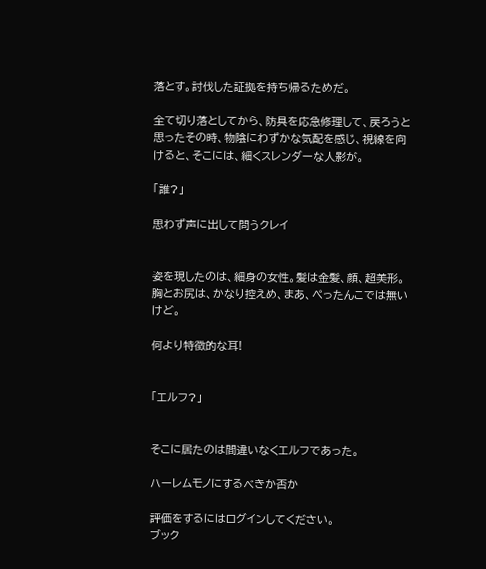落とす。討伐した証拠を持ち帰るためだ。

全て切り落としてから、防具を応急修理して、戻ろうと思ったその時、物陰にわずかな気配を感じ、視線を向けると、そこには、細くスレンダーな人影が。

「誰?」

思わず声に出して問うクレイ


姿を現したのは、細身の女性。髪は金髪、顔、超美形。胸とお尻は、かなり控えめ、まあ、ぺったんこでは無いけど。

何より特徴的な耳!


「エルフ?」


そこに居たのは間違いなくエルフであった。

ハーレムモノにするべきか否か

評価をするにはログインしてください。
ブック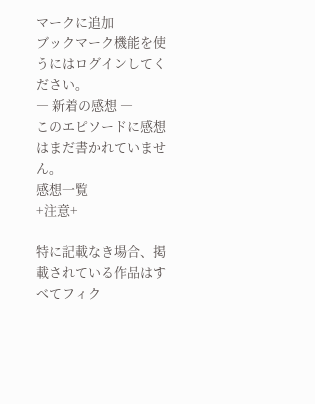マークに追加
ブックマーク機能を使うにはログインしてください。
― 新着の感想 ―
このエピソードに感想はまだ書かれていません。
感想一覧
+注意+

特に記載なき場合、掲載されている作品はすべてフィク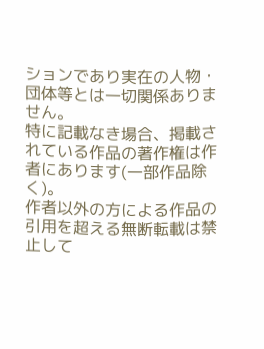ションであり実在の人物・団体等とは一切関係ありません。
特に記載なき場合、掲載されている作品の著作権は作者にあります(一部作品除く)。
作者以外の方による作品の引用を超える無断転載は禁止して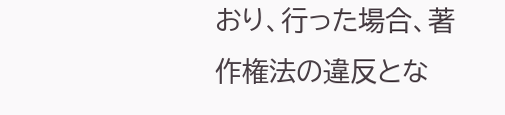おり、行った場合、著作権法の違反とな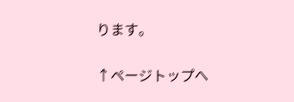ります。

↑ページトップへ